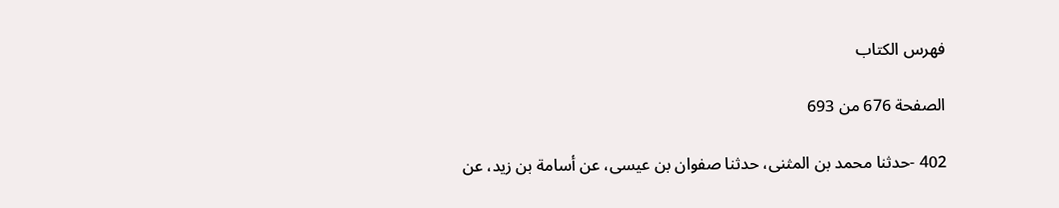فهرس الكتاب

الصفحة 676 من 693

402 -حدثنا محمد بن المثنى، حدثنا صفوان بن عيسى، عن أسامة بن زيد، عن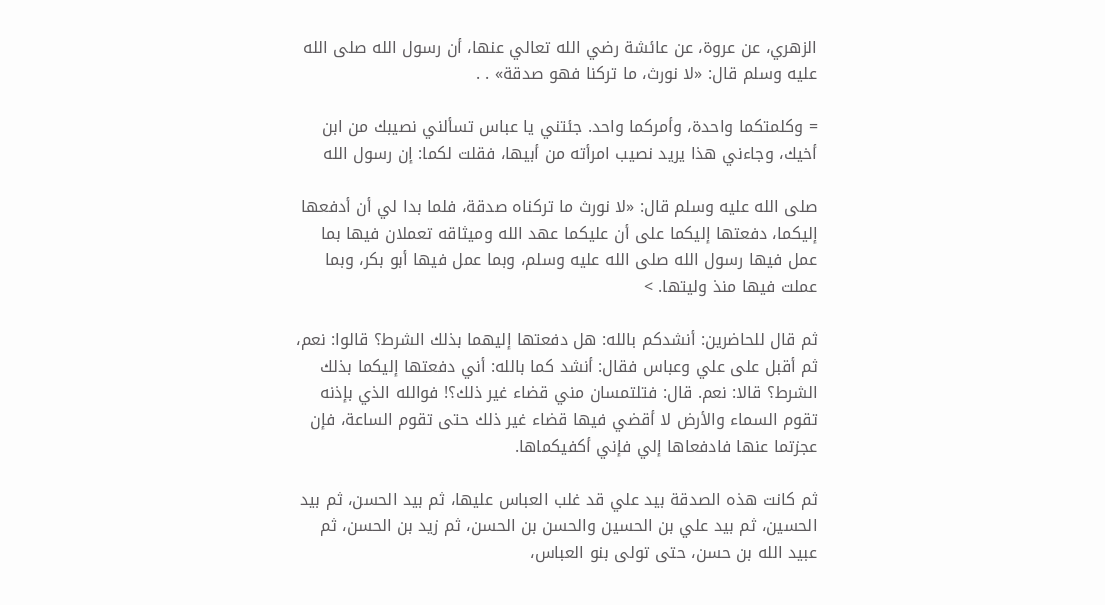الزهري، عن عروة، عن عائشة رضي الله تعالي عنها، أن رسول الله صلى الله عليه وسلم قال: «لا نورث، ما تركنا فهو صدقة» . .

= وكلمتكما واحدة، وأمركما واحد. جئتني يا عباس تسألني نصيبك من ابن أخيك، وجاءني هذا يريد نصيب امرأته من أبيها، فقلت لكما: إن رسول الله

صلى الله عليه وسلم قال: «لا نورث ما تركناه صدقة، فلما بدا لي أن أدفعها إليكما، دفعتها إليكما على أن عليكما عهد الله وميثاقه تعملان فيها بما عمل فيها رسول الله صلى الله عليه وسلم، وبما عمل فيها أبو بكر، وبما عملت فيها منذ وليتها. >

ثم قال للحاضرين: أنشدكم بالله: هل دفعتها إليهما بذلك الشرط؟ قالوا: نعم، ثم أقبل على علي وعباس فقال: أنشد كما بالله: أني دفعتها إليكما بذلك الشرط؟ قالا: نعم. قال: فتلتمسان مني قضاء غير ذلك؟! فوالله الذي بإذنه تقوم السماء والأرض لا أقضي فيها قضاء غير ذلك حتى تقوم الساعة، فإن عجزتما عنها فادفعاها إلي فإني أكفيكماها.

ثم كانت هذه الصدقة بيد علي قد غلب العباس عليها، ثم بيد الحسن، ثم بيد الحسين، ثم بيد علي بن الحسين والحسن بن الحسن، ثم زيد بن الحسن، ثم عبيد الله بن حسن، حتى تولى بنو العباس،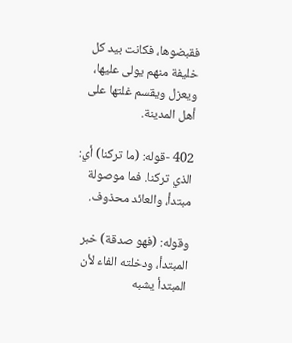فقبضوها، فكانت بيد كل خليفة منهم يولى عليها، ويعزل ويقسم غلتها على أهل المدينة.

402 -قوله: (ما تركنا) أي: الذي تركنا. فما موصولة مبتدأ، والعائد محذوف.

وقوله: (فهو صدقة) خبر المبتدأ، ودخلته الفاء لأن المبتدأ يشبه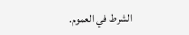الشرط في العموم.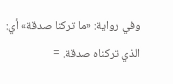وفي رواية: «ما ترکنا صدقة» أي: الذي تركناه صدقة. =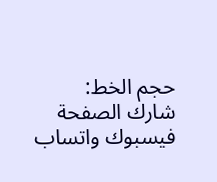حجم الخط:
شارك الصفحة
فيسبوك واتساب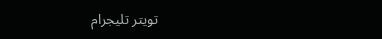تويتر تليجرام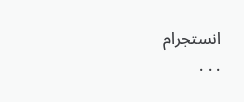انستجرام
. . .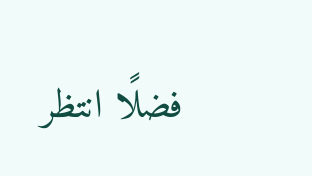فضلًا انتظر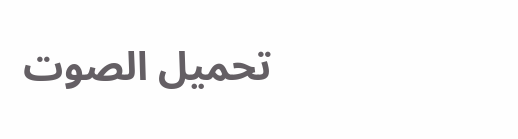تحميل الصوت